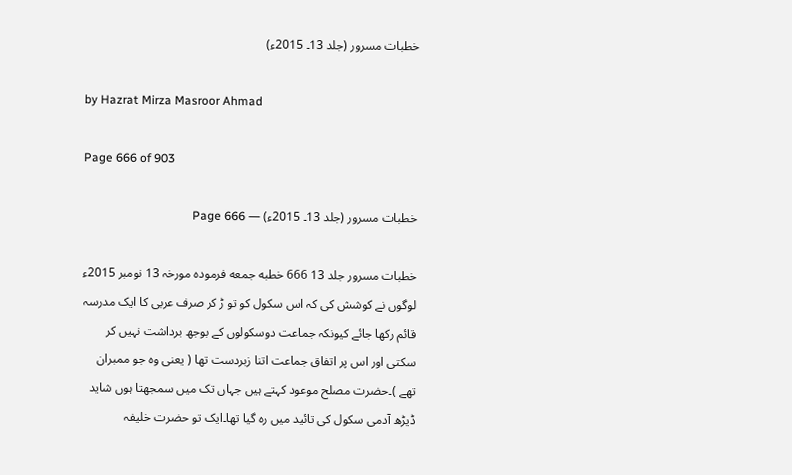خطبات مسرور (جلد 13۔ 2015ء)

by Hazrat Mirza Masroor Ahmad

Page 666 of 903

خطبات مسرور (جلد 13۔ 2015ء) — Page 666

خطبات مسرور جلد 13 666 خطبه جمعه فرمودہ مورخہ 13 نومبر 2015ء لوگوں نے کوشش کی کہ اس سکول کو تو ڑ کر صرف عربی کا ایک مدرسہ قائم رکھا جائے کیونکہ جماعت دوسکولوں کے بوجھ برداشت نہیں کر سکتی اور اس پر اتفاق جماعت اتنا زبردست تھا ( یعنی وہ جو ممبران تھے )۔حضرت مصلح موعود کہتے ہیں جہاں تک میں سمجھتا ہوں شاید ڈیڑھ آدمی سکول کی تائید میں رہ گیا تھا۔ایک تو حضرت خلیفہ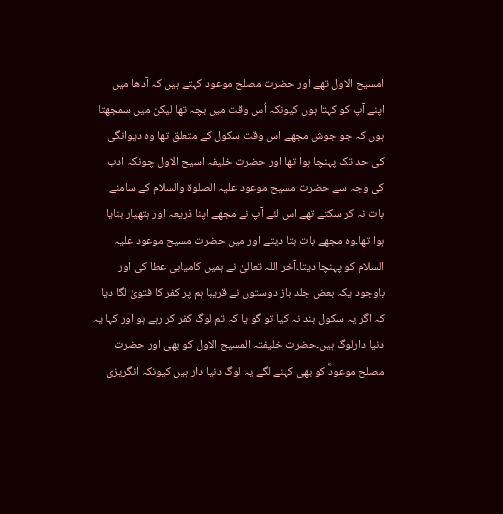امسیح الاول تھے اور حضرت مصلح موعود کہتے ہیں کہ آدھا میں اپنے آپ کو کہتا ہوں کیونکہ اُس وقت میں بچہ تھا لیکن میں سمجھتا ہوں کہ جو جوش مجھے اس وقت سکول کے متعلق تھا وہ دیوانگی کی حد تک پہنچا ہوا تھا اور حضرت خلیفہ اسیح الاول چونکہ ادب کی وجہ سے حضرت مسیح موعود علیہ الصلوۃ والسلام کے سامنے بات نہ کر سکتے تھے اس لئے آپ نے مجھے اپنا ذریعہ اور ہتھیار بنایا ہوا تھا۔وہ مجھے بات بتا دیتے اور میں حضرت مسیح موعود علیہ السلام کو پہنچا دیتا۔آخر اللہ تعالیٰ نے ہمیں کامیابی عطا کی اور باوجود یکہ بعض جلد باز دوستوں نے قریبا ہم پر کفر کا فتویٰ لگا دیا کہ اگر یہ سکول بند نہ کیا تو گو یا کہ تم لوگ کفر کر رہے ہو اور کہا یہ دنیا دارلوگ ہیں۔حضرت خلیفتہ المسیح الاول کو بھی اور حضرت مصلح موعودؓ کو بھی کہنے لگے یہ لوگ دنیا دار ہیں کیونکہ انگریزی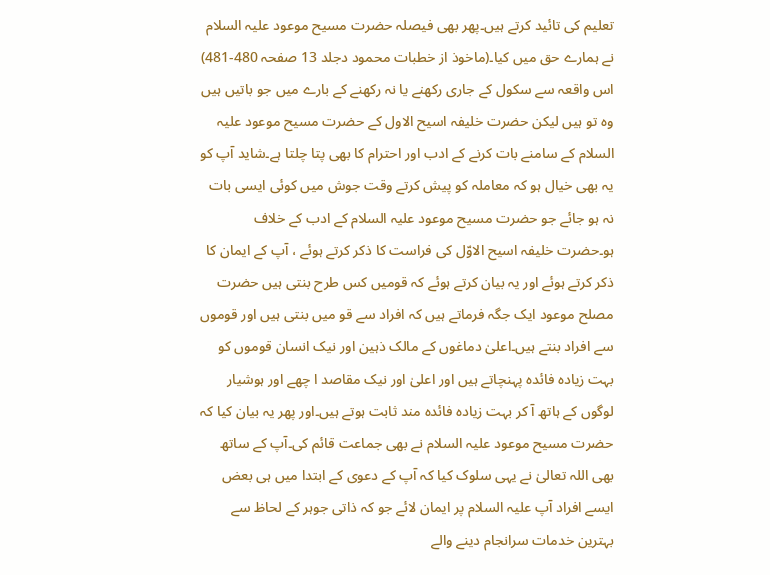تعلیم کی تائید کرتے ہیں۔پھر بھی فیصلہ حضرت مسیح موعود علیہ السلام نے ہمارے حق میں کیا۔(ماخوذ از خطبات محمود دجلد 13 صفحہ 480-481) اس واقعہ سے سکول کے جاری رکھنے یا نہ رکھنے کے بارے میں جو باتیں ہیں وہ تو ہیں لیکن حضرت خلیفہ اسیح الاول کے حضرت مسیح موعود علیہ السلام کے سامنے بات کرنے کے ادب اور احترام کا بھی پتا چلتا ہے۔شاید آپ کو یہ بھی خیال ہو کہ معاملہ کو پیش کرتے وقت جوش میں کوئی ایسی بات نہ ہو جائے جو حضرت مسیح موعود علیہ السلام کے ادب کے خلاف ہو۔حضرت خلیفہ اسیح الاوّل کی فراست کا ذکر کرتے ہوئے ، آپ کے ایمان کا ذکر کرتے ہوئے اور یہ بیان کرتے ہوئے کہ قومیں کس طرح بنتی ہیں حضرت مصلح موعود ایک جگہ فرماتے ہیں کہ افراد سے قو میں بنتی ہیں اور قوموں سے افراد بنتے ہیں۔اعلیٰ دماغوں کے مالک ذہین اور نیک انسان قوموں کو بہت زیادہ فائدہ پہنچاتے ہیں اور اعلیٰ اور نیک مقاصد ا چھے اور ہوشیار لوگوں کے ہاتھ آ کر بہت زیادہ فائدہ مند ثابت ہوتے ہیں۔اور پھر یہ بیان کیا کہ حضرت مسیح موعود علیہ السلام نے بھی جماعت قائم کی۔آپ کے ساتھ بھی اللہ تعالیٰ نے یہی سلوک کیا کہ آپ کے دعوی کے ابتدا میں ہی بعض ایسے افراد آپ علیہ السلام پر ایمان لائے جو کہ ذاتی جوہر کے لحاظ سے بہترین خدمات سرانجام دینے والے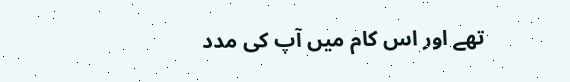تھے اور اس کام میں آپ کی مدد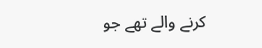کرنے والے تھے جو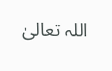اللہ تعالیٰ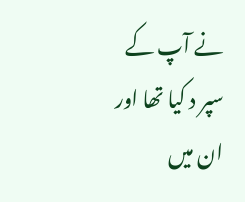نے آپ کے سپر د کیا تھا اور ان میں